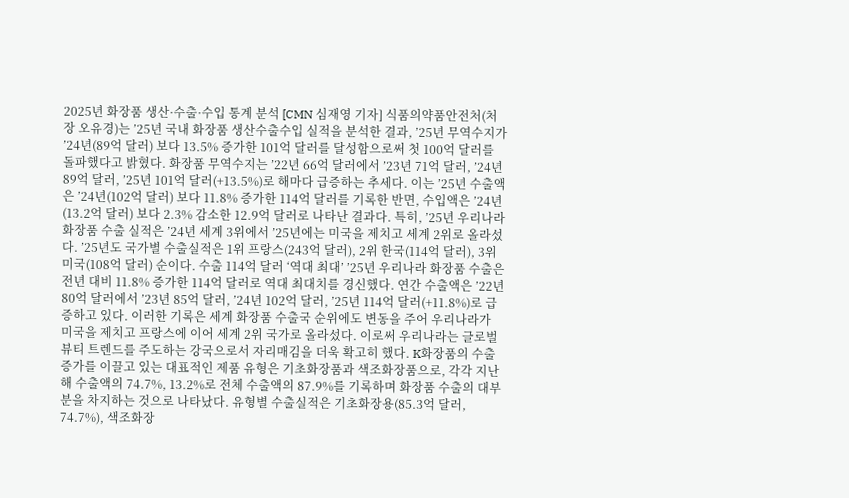2025년 화장품 생산·수출·수입 통계 분석 [CMN 심재영 기자] 식품의약품안전처(처장 오유경)는 ’25년 국내 화장품 생산수출수입 실적을 분석한 결과, ’25년 무역수지가 ’24년(89억 달러) 보다 13.5% 증가한 101억 달러를 달성함으로써 첫 100억 달러를 돌파했다고 밝혔다. 화장품 무역수지는 ’22년 66억 달러에서 ’23년 71억 달러, ’24년 89억 달러, ’25년 101억 달러(+13.5%)로 해마다 급증하는 추세다. 이는 ’25년 수출액은 ’24년(102억 달러) 보다 11.8% 증가한 114억 달러를 기록한 반면, 수입액은 ’24년(13.2억 달러) 보다 2.3% 감소한 12.9억 달러로 나타난 결과다. 특히, ’25년 우리나라 화장품 수출 실적은 ’24년 세계 3위에서 ’25년에는 미국을 제치고 세계 2위로 올라섰다. ’25년도 국가별 수출실적은 1위 프랑스(243억 달러), 2위 한국(114억 달러), 3위 미국(108억 달러) 순이다. 수출 114억 달러 ‘역대 최대’ ’25년 우리나라 화장품 수출은 전년 대비 11.8% 증가한 114억 달러로 역대 최대치를 경신했다. 연간 수출액은 ’22년 80억 달러에서 ’23년 85억 달러, ’24년 102억 달러, ’25년 114억 달러(+11.8%)로 급증하고 있다. 이러한 기록은 세계 화장품 수출국 순위에도 변동을 주어 우리나라가 미국을 제치고 프랑스에 이어 세계 2위 국가로 올라섰다. 이로써 우리나라는 글로벌 뷰티 트렌드를 주도하는 강국으로서 자리매김을 더욱 확고히 했다. K화장품의 수출 증가를 이끌고 있는 대표적인 제품 유형은 기초화장품과 색조화장품으로, 각각 지난해 수출액의 74.7%, 13.2%로 전체 수출액의 87.9%를 기록하며 화장품 수출의 대부분을 차지하는 것으로 나타났다. 유형별 수출실적은 기초화장용(85.3억 달러, 74.7%), 색조화장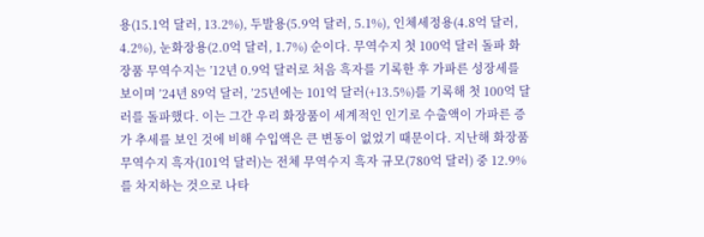용(15.1억 달러, 13.2%), 두발용(5.9억 달러, 5.1%), 인체세정용(4.8억 달러, 4.2%), 눈화장용(2.0억 달러, 1.7%) 순이다. 무역수지 첫 100억 달러 돌파 화장품 무역수지는 ’12년 0.9억 달러로 처음 흑자를 기록한 후 가파른 성장세를 보이며 ’24년 89억 달러, ’25년에는 101억 달러(+13.5%)를 기록해 첫 100억 달러를 돌파했다. 이는 그간 우리 화장품이 세계적인 인기로 수출액이 가파른 증가 추세를 보인 것에 비해 수입액은 큰 변동이 없었기 때문이다. 지난해 화장품 무역수지 흑자(101억 달러)는 전체 무역수지 흑자 규모(780억 달러) 중 12.9%를 차지하는 것으로 나타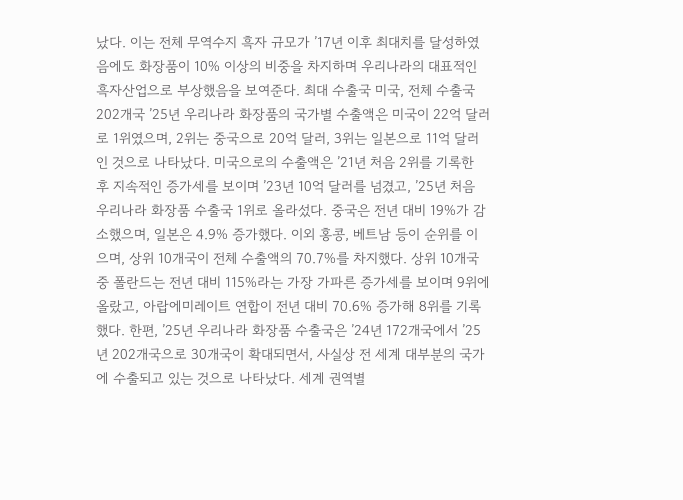났다. 이는 전체 무역수지 흑자 규모가 ’17년 이후 최대치를 달성하였음에도 화장품이 10% 이상의 비중을 차지하며 우리나라의 대표적인 흑자산업으로 부상했음을 보여준다. 최대 수출국 미국, 전체 수출국 202개국 ’25년 우리나라 화장품의 국가별 수출액은 미국이 22억 달러로 1위였으며, 2위는 중국으로 20억 달러, 3위는 일본으로 11억 달러인 것으로 나타났다. 미국으로의 수출액은 ’21년 처음 2위를 기록한 후 지속적인 증가세를 보이며 ’23년 10억 달러를 넘겼고, ’25년 처음 우리나라 화장품 수출국 1위로 올라섰다. 중국은 전년 대비 19%가 감소했으며, 일본은 4.9% 증가했다. 이외 홍콩, 베트남 등이 순위를 이으며, 상위 10개국이 전체 수출액의 70.7%를 차지했다. 상위 10개국 중 폴란드는 전년 대비 115%라는 가장 가파른 증가세를 보이며 9위에 올랐고, 아랍에미레이트 연합이 전년 대비 70.6% 증가해 8위를 기록했다. 한편, ’25년 우리나라 화장품 수출국은 ’24년 172개국에서 ’25년 202개국으로 30개국이 확대되면서, 사실상 전 세계 대부분의 국가에 수출되고 있는 것으로 나타났다. 세계 권역별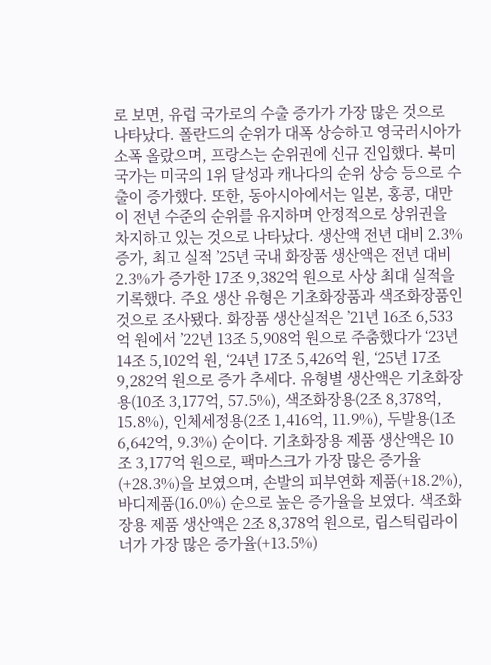로 보면, 유럽 국가로의 수출 증가가 가장 많은 것으로 나타났다. 폴란드의 순위가 대폭 상승하고 영국러시아가 소폭 올랐으며, 프랑스는 순위권에 신규 진입했다. 북미 국가는 미국의 1위 달성과 캐나다의 순위 상승 등으로 수출이 증가했다. 또한, 동아시아에서는 일본, 홍콩, 대만이 전년 수준의 순위를 유지하며 안정적으로 상위권을 차지하고 있는 것으로 나타났다. 생산액 전년 대비 2.3% 증가, 최고 실적 ’25년 국내 화장품 생산액은 전년 대비 2.3%가 증가한 17조 9,382억 원으로 사상 최대 실적을 기록했다. 주요 생산 유형은 기초화장품과 색조화장품인 것으로 조사됐다. 화장품 생산실적은 ’21년 16조 6,533억 원에서 ’22년 13조 5,908억 원으로 주춤했다가 ‘23년 14조 5,102억 원, ‘24년 17조 5,426억 원, ‘25년 17조 9,282억 원으로 증가 추세다. 유형별 생산액은 기초화장용(10조 3,177억, 57.5%), 색조화장용(2조 8,378억, 15.8%), 인체세정용(2조 1,416억, 11.9%), 두발용(1조 6,642억, 9.3%) 순이다. 기초화장용 제품 생산액은 10조 3,177억 원으로, 팩마스크가 가장 많은 증가율(+28.3%)을 보였으며, 손발의 피부연화 제품(+18.2%), 바디제품(16.0%) 순으로 높은 증가율을 보였다. 색조화장용 제품 생산액은 2조 8,378억 원으로, 립스틱립라이너가 가장 많은 증가율(+13.5%)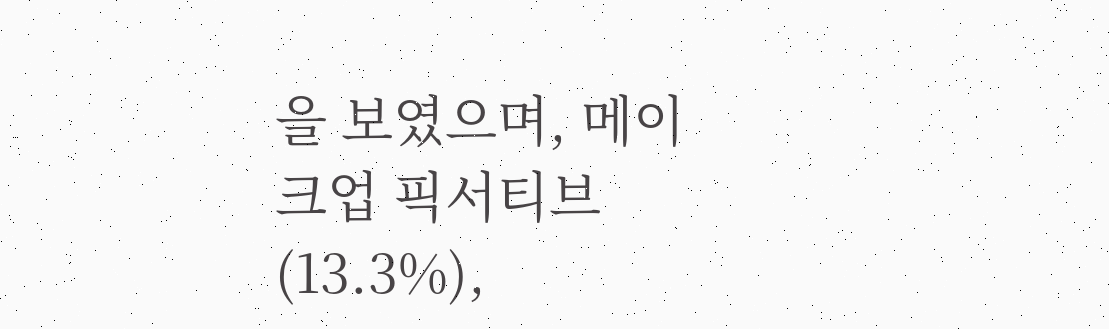을 보였으며, 메이크업 픽서티브(13.3%),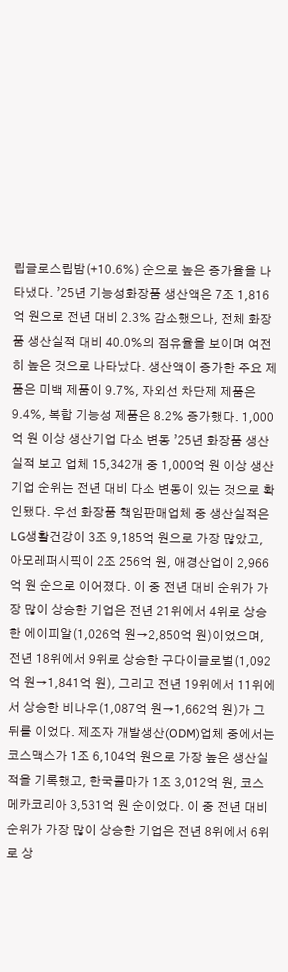립글로스립밤(+10.6%) 순으로 높은 증가율을 나타냈다. ’25년 기능성화장품 생산액은 7조 1,816억 원으로 전년 대비 2.3% 감소했으나, 전체 화장품 생산실적 대비 40.0%의 점유율을 보이며 여전히 높은 것으로 나타났다. 생산액이 증가한 주요 제품은 미백 제품이 9.7%, 자외선 차단제 제품은 9.4%, 복합 기능성 제품은 8.2% 증가했다. 1,000억 원 이상 생산기업 다소 변동 ’25년 화장품 생산실적 보고 업체 15,342개 중 1,000억 원 이상 생산기업 순위는 전년 대비 다소 변동이 있는 것으로 확인됐다. 우선 화장품 책임판매업체 중 생산실적은 LG생활건강이 3조 9,185억 원으로 가장 많았고, 아모레퍼시픽이 2조 256억 원, 애경산업이 2,966억 원 순으로 이어졌다. 이 중 전년 대비 순위가 가장 많이 상승한 기업은 전년 21위에서 4위로 상승한 에이피알(1,026억 원→2,850억 원)이었으며, 전년 18위에서 9위로 상승한 구다이글로벌(1,092억 원→1,841억 원), 그리고 전년 19위에서 11위에서 상승한 비나우(1,087억 원→1,662억 원)가 그 뒤를 이었다. 제조자 개발생산(ODM)업체 중에서는 코스맥스가 1조 6,104억 원으로 가장 높은 생산실적을 기록했고, 한국콜마가 1조 3,012억 원, 코스메카코리아 3,531억 원 순이었다. 이 중 전년 대비 순위가 가장 많이 상승한 기업은 전년 8위에서 6위로 상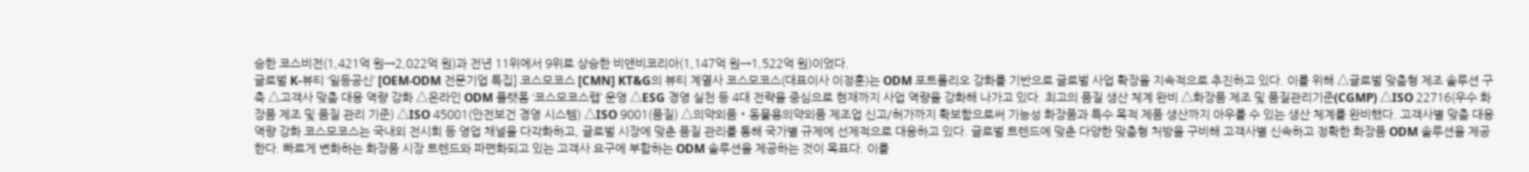승한 코스비전(1,421억 원→2,022억 원)과 전년 11위에서 9위로 상승한 비앤비코리아(1,147억 원→1,522억 원)이었다.
글로벌 K-뷰티 ‘일등공신’ [OEM‧ODM 전문기업 특집] 코스모코스 [CMN] KT&G의 뷰티 계열사 코스모코스(대표이사 이정훈)는 ODM 포트폴리오 강화를 기반으로 글로벌 사업 확장을 지속적으로 추진하고 있다. 이를 위해 △글로벌 맞춤형 제조 솔루션 구축 △고객사 맞춤 대응 역량 강화 △온라인 ODM 플랫폼 ‘코스모코스랩’ 운영 △ESG 경영 실천 등 4대 전략을 중심으로 현재까지 사업 역량을 강화해 나가고 있다. 최고의 품질 생산 체계 완비 △화장품 제조 및 품질관리기준(CGMP) △ISO 22716(우수 화장품 제조 및 품질 관리 기준) △ISO 45001(안전보건 경영 시스템) △ISO 9001(품질) △의약외품‧동물용의약외품 제조업 신고/허가까지 확보함으로써 기능성 화장품과 특수 목적 제품 생산까지 아우를 수 있는 생산 체계를 완비했다. 고객사별 맞춤 대응 역량 강화 코스모코스는 국내외 전시회 등 영업 채널을 다각화하고, 글로벌 시장에 맞춘 품질 관리를 통해 국가별 규제에 선제적으로 대응하고 있다. 글로벌 트렌드에 맞춘 다양한 맞춤형 처방을 구비해 고객사별 신속하고 정확한 화장품 ODM 솔루션을 제공한다. 빠르게 변화하는 화장품 시장 트렌드와 파편화되고 있는 고객사 요구에 부합하는 ODM 솔루션을 제공하는 것이 목표다. 이를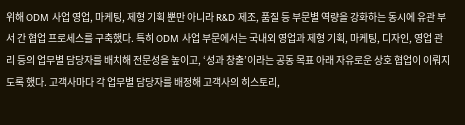위해 ODM 사업 영업, 마케팅, 제형 기획 뿐만 아니라 R&D 제조, 품질 등 부문별 역량을 강화하는 동시에 유관 부서 간 협업 프로세스를 구축했다. 특히 ODM 사업 부문에서는 국내외 영업과 제형 기획, 마케팅, 디자인, 영업 관리 등의 업무별 담당자를 배치해 전문성을 높이고, ‘성과 창출’이라는 공동 목표 아래 자유로운 상호 협업이 이뤄지도록 했다. 고객사마다 각 업무별 담당자를 배정해 고객사의 히스토리,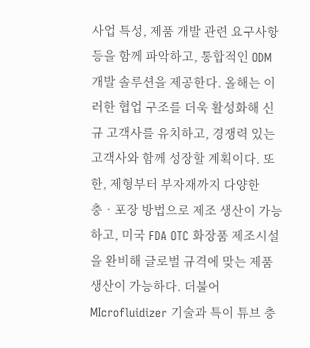사업 특성, 제품 개발 관련 요구사항 등을 함께 파악하고, 통합적인 ODM 개발 솔루션을 제공한다. 올해는 이러한 협업 구조를 더욱 활성화해 신규 고객사를 유치하고, 경쟁력 있는 고객사와 함께 성장할 계획이다. 또한, 제형부터 부자재까지 다양한 충‧포장 방법으로 제조 생산이 가능하고, 미국 FDA OTC 화장품 제조시설을 완비해 글로벌 규격에 맞는 제품 생산이 가능하다. 더불어 MIcrofluidizer 기술과 특이 튜브 충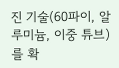진 기술(60파이, 알루미늄, 이중 튜브)를 확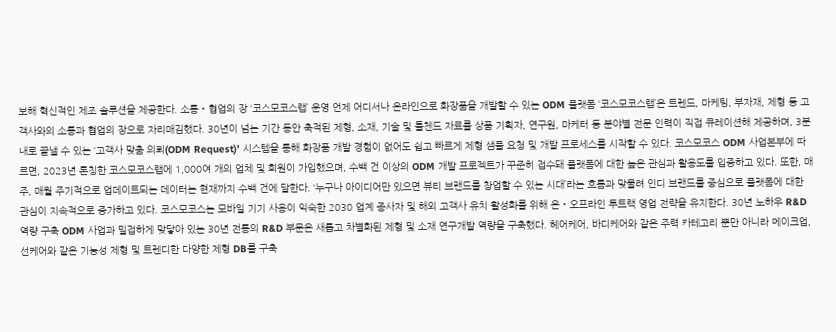보해 혁신적인 제조 솔루션을 제공한다. 소통‧협업의 장 ‘코스모코스랩’ 운영 언제 어디서나 온라인으로 화장품을 개발할 수 있는 ODM 플랫폼 ‘코스모코스랩’은 트렌드, 마케팅, 부자재, 제형 등 고객사와의 소통과 협업의 장으로 자리매김했다. 30년이 넘는 기간 동안 축적된 제형, 소재, 기술 및 틀첸드 자료를 상품 기획자, 연구원, 마케터 등 분야별 전문 인력이 직접 큐레이션해 제공하며, 3분 내로 끝낼 수 있는 ‘고객사 맞춤 의뢰(ODM Request)’ 시스템을 통해 화장품 개발 경험이 없어도 쉽고 빠르게 제형 샘플 요청 및 개발 프로세스를 시작할 수 있다. 코스모코스 ODM 사업본부에 따르면, 2023년 론칭한 코스모코스랩에 1,000여 개의 업체 및 회원이 가입했으며, 수백 건 이상의 ODM 개발 프로젝트가 꾸준히 접수돼 플랫폼에 대한 높은 관심과 활용도를 입증하고 있다. 또한, 매주, 매월 주기적으로 업데이트되는 데이터는 현재까지 수백 건에 달한다. ‘누구나 아이디어만 있으면 뷰티 브랜드를 창업할 수 있는 시대’라는 흐름과 맞물려 인디 브랜드를 중심으로 플랫폼에 대한 관심이 지속적으로 증가하고 있다. 코스모코스는 모바일 기기 사용이 익숙한 2030 업계 종사자 및 해외 고객사 유치 활성화를 위해 온‧오프라인 투트랙 영업 전략을 유지한다. 30년 노하우 R&D 역량 구축 ODM 사업과 밀접하게 맞닿아 있는 30년 전통의 R&D 부문은 새롭고 차별화된 제형 및 소재 연구개발 역량을 구축했다. 헤어케어, 바디케어와 같은 주력 카테고리 뿐만 아니라 메이크업, 선케어와 같은 기능성 제형 및 트렌디한 다양한 제형 DB를 구축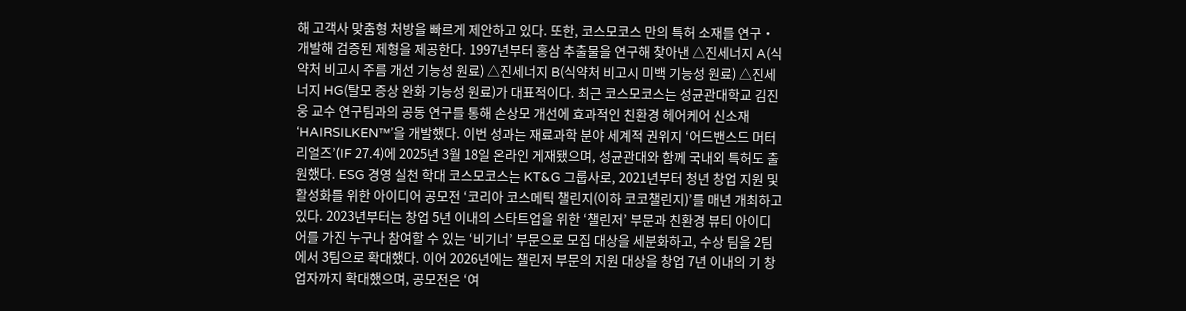해 고객사 맞춤형 처방을 빠르게 제안하고 있다. 또한, 코스모코스 만의 특허 소재를 연구‧개발해 검증된 제형을 제공한다. 1997년부터 홍삼 추출물을 연구해 찾아낸 △진세너지 A(식약처 비고시 주름 개선 기능성 원료) △진세너지 B(식약처 비고시 미백 기능성 원료) △진세너지 HG(탈모 증상 완화 기능성 원료)가 대표적이다. 최근 코스모코스는 성균관대학교 김진웅 교수 연구팀과의 공동 연구를 통해 손상모 개선에 효과적인 친환경 헤어케어 신소재 ‘HAIRSILKEN™’을 개발했다. 이번 성과는 재료과학 분야 세계적 권위지 ‘어드밴스드 머터리얼즈’(IF 27.4)에 2025년 3월 18일 온라인 게재됐으며, 성균관대와 함께 국내외 특허도 출원했다. ESG 경영 실천 학대 코스모코스는 KT&G 그룹사로, 2021년부터 청년 창업 지원 및 활성화를 위한 아이디어 공모전 ‘코리아 코스메틱 챌린지(이하 코코챌린지)’를 매년 개최하고 있다. 2023년부터는 창업 5년 이내의 스타트업을 위한 ‘챌린저’ 부문과 친환경 뷰티 아이디어를 가진 누구나 참여할 수 있는 ‘비기너’ 부문으로 모집 대상을 세분화하고, 수상 팀을 2팀에서 3팀으로 확대했다. 이어 2026년에는 챌린저 부문의 지원 대상을 창업 7년 이내의 기 창업자까지 확대했으며, 공모전은 ‘여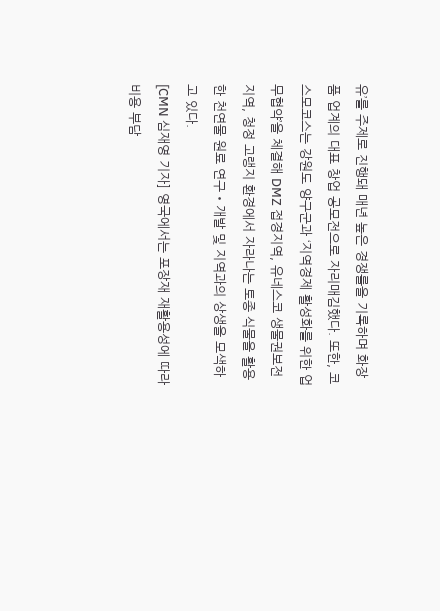유’를 주제로 진행돼 매년 높은 경쟁률을 기록하며 화장품 업계의 대표 창업 공모전으로 자리매김했다. 또한, 코스모코스는 강원도 양구군과 ‘지역경제 활성화를 위한 업무협약’을 체결해 DMZ 접경지역, 유네스코 생물권보전지역, 청정 고랭지 환경에서 자라나는 토종 식물을 활용한 천연물 원료 연구‧개발 및 지역과의 상생을 모색하고 있다.
[CMN 심재영 기자] 영국에서는 포장재 재활용성에 따라 비용 부담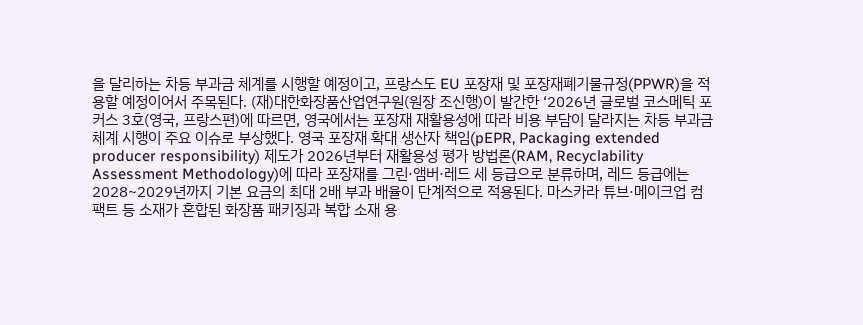을 달리하는 차등 부과금 체계를 시행할 예정이고, 프랑스도 EU 포장재 및 포장재폐기물규정(PPWR)을 적용할 예정이어서 주목된다. (재)대한화장품산업연구원(원장 조신행)이 발간한 ‘2026년 글로벌 코스메틱 포커스 3호(영국, 프랑스편)에 따르면, 영국에서는 포장재 재활용성에 따라 비용 부담이 달라지는 차등 부과금 체계 시행이 주요 이슈로 부상했다. 영국 포장재 확대 생산자 책임(pEPR, Packaging extended producer responsibility) 제도가 2026년부터 재활용성 평가 방법론(RAM, Recyclability Assessment Methodology)에 따라 포장재를 그린·앰버·레드 세 등급으로 분류하며, 레드 등급에는 2028~2029년까지 기본 요금의 최대 2배 부과 배율이 단계적으로 적용된다. 마스카라 튜브·메이크업 컴팩트 등 소재가 혼합된 화장품 패키징과 복합 소재 용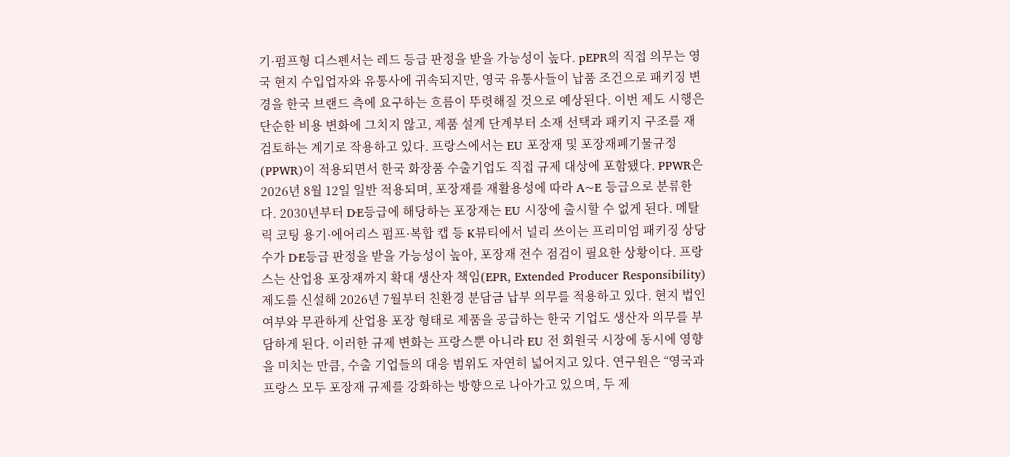기·펌프형 디스펜서는 레드 등급 판정을 받을 가능성이 높다. pEPR의 직접 의무는 영국 현지 수입업자와 유통사에 귀속되지만, 영국 유통사들이 납품 조건으로 패키징 변경을 한국 브랜드 측에 요구하는 흐름이 뚜렷해질 것으로 예상된다. 이번 제도 시행은 단순한 비용 변화에 그치지 않고, 제품 설계 단계부터 소재 선택과 패키지 구조를 재검토하는 계기로 작용하고 있다. 프랑스에서는 EU 포장재 및 포장재폐기물규정(PPWR)이 적용되면서 한국 화장품 수출기업도 직접 규제 대상에 포함됐다. PPWR은 2026년 8월 12일 일반 적용되며, 포장재를 재활용성에 따라 A~E 등급으로 분류한다. 2030년부터 D·E등급에 해당하는 포장재는 EU 시장에 출시할 수 없게 된다. 메탈릭 코팅 용기·에어리스 펌프·복합 캡 등 K뷰티에서 널리 쓰이는 프리미엄 패키징 상당수가 D·E등급 판정을 받을 가능성이 높아, 포장재 전수 점검이 필요한 상황이다. 프랑스는 산업용 포장재까지 확대 생산자 책임(EPR, Extended Producer Responsibility) 제도를 신설해 2026년 7월부터 친환경 분담금 납부 의무를 적용하고 있다. 현지 법인 여부와 무관하게 산업용 포장 형태로 제품을 공급하는 한국 기업도 생산자 의무를 부담하게 된다. 이러한 규제 변화는 프랑스뿐 아니라 EU 전 회원국 시장에 동시에 영향을 미치는 만큼, 수출 기업들의 대응 범위도 자연히 넓어지고 있다. 연구원은 “영국과 프랑스 모두 포장재 규제를 강화하는 방향으로 나아가고 있으며, 두 제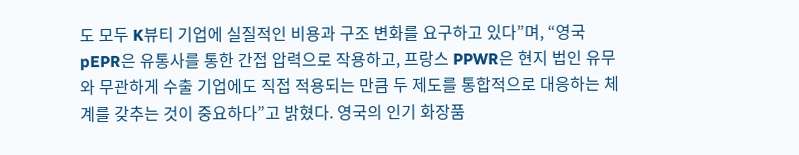도 모두 K뷰티 기업에 실질적인 비용과 구조 변화를 요구하고 있다”며, “영국 pEPR은 유통사를 통한 간접 압력으로 작용하고, 프랑스 PPWR은 현지 법인 유무와 무관하게 수출 기업에도 직접 적용되는 만큼 두 제도를 통합적으로 대응하는 체계를 갖추는 것이 중요하다”고 밝혔다. 영국의 인기 화장품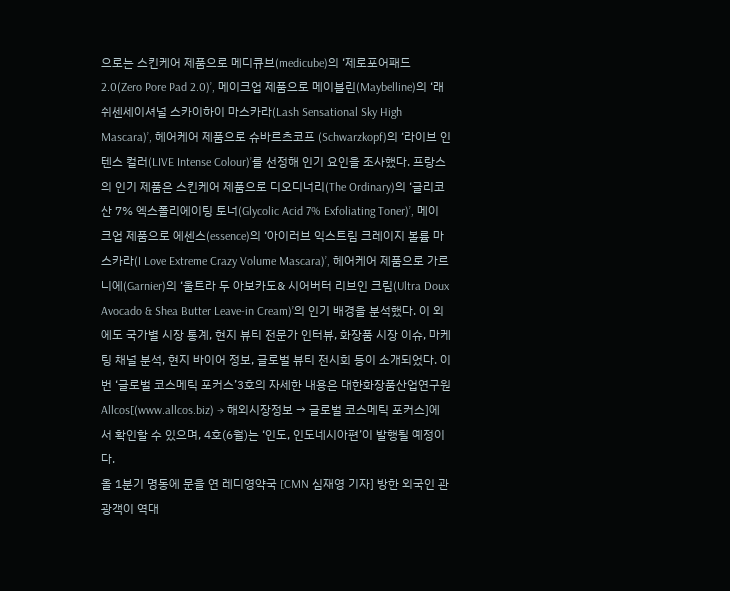으로는 스킨케어 제품으로 메디큐브(medicube)의 ‘제로포어패드 2.0(Zero Pore Pad 2.0)’, 메이크업 제품으로 메이블린(Maybelline)의 ‘래쉬센세이셔널 스카이하이 마스카라(Lash Sensational Sky High Mascara)’, 헤어케어 제품으로 슈바르츠코프 (Schwarzkopf)의 ‘라이브 인텐스 컬러(LIVE Intense Colour)’를 선정해 인기 요인을 조사했다. 프랑스의 인기 제품은 스킨케어 제품으로 디오디너리(The Ordinary)의 ‘글리코산 7% 엑스폴리에이팅 토너(Glycolic Acid 7% Exfoliating Toner)’, 메이크업 제품으로 에센스(essence)의 ‘아이러브 익스트림 크레이지 볼륨 마스카라(I Love Extreme Crazy Volume Mascara)’, 헤어케어 제품으로 가르니에(Garnier)의 ‘울트라 두 아보카도& 시어버터 리브인 크림(Ultra Doux Avocado & Shea Butter Leave-in Cream)’의 인기 배경을 분석했다. 이 외에도 국가별 시장 통계, 현지 뷰티 전문가 인터뷰, 화장품 시장 이슈, 마케팅 채널 분석, 현지 바이어 정보, 글로벌 뷰티 전시회 등이 소개되었다. 이번 ‘글로벌 코스메틱 포커스’3호의 자세한 내용은 대한화장품산업연구원 Allcos[(www.allcos.biz) → 해외시장정보 → 글로벌 코스메틱 포커스]에서 확인할 수 있으며, 4호(6월)는 ‘인도, 인도네시아편’이 발행될 예정이다.
올 1분기 명동에 문을 연 레디영약국 [CMN 심재영 기자] 방한 외국인 관광객이 역대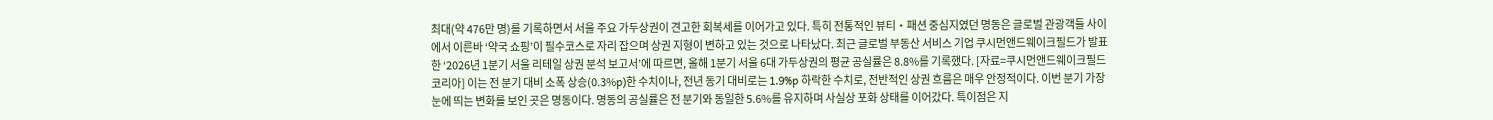최대(약 476만 명)를 기록하면서 서울 주요 가두상권이 견고한 회복세를 이어가고 있다. 특히 전통적인 뷰티‧패션 중심지였던 명동은 글로벌 관광객들 사이에서 이른바 ‘약국 쇼핑’이 필수코스로 자리 잡으며 상권 지형이 변하고 있는 것으로 나타났다. 최근 글로벌 부동산 서비스 기업 쿠시먼앤드웨이크필드가 발표한 ‘2026년 1분기 서울 리테일 상권 분석 보고서’에 따르면, 올해 1분기 서울 6대 가두상권의 평균 공실률은 8.8%를 기록했다. [자료=쿠시먼앤드웨이크필드 코리아] 이는 전 분기 대비 소폭 상승(0.3%p)한 수치이나, 전년 동기 대비로는 1.9%p 하락한 수치로, 전반적인 상권 흐름은 매우 안정적이다. 이번 분기 가장 눈에 띄는 변화를 보인 곳은 명동이다. 명동의 공실률은 전 분기와 동일한 5.6%를 유지하며 사실상 포화 상태를 이어갔다. 특이점은 지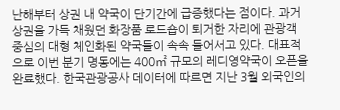난해부터 상권 내 약국이 단기간에 급증했다는 점이다. 과거 상권을 가득 채웠던 화장품 로드숍이 퇴거한 자리에 관광객 중심의 대형 체인화된 약국들이 속속 들어서고 있다. 대표적으로 이번 분기 명동에는 400㎡ 규모의 레디영약국이 오픈을 완료했다. 한국관광공사 데이터에 따르면 지난 3월 외국인의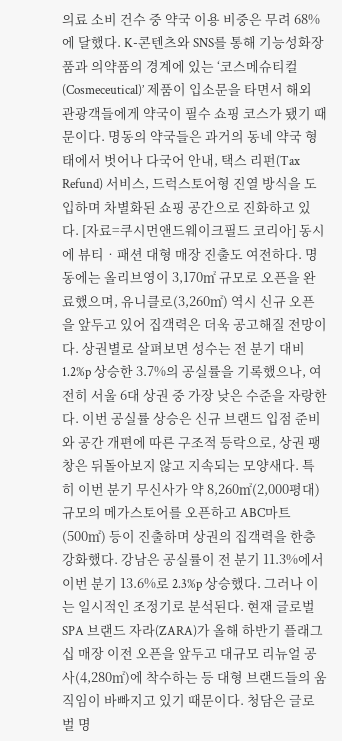의료 소비 건수 중 약국 이용 비중은 무려 68%에 달했다. K-콘텐츠와 SNS를 통해 기능성화장품과 의약품의 경계에 있는 ‘코스메슈티컬(Cosmeceutical)’ 제품이 입소문을 타면서 해외 관광객들에게 약국이 필수 쇼핑 코스가 됐기 때문이다. 명동의 약국들은 과거의 동네 약국 형태에서 벗어나 다국어 안내, 택스 리펀(Tax Refund) 서비스, 드럭스토어형 진열 방식을 도입하며 차별화된 쇼핑 공간으로 진화하고 있다. [자료=쿠시먼앤드웨이크필드 코리아] 동시에 뷰티‧패션 대형 매장 진출도 여전하다. 명동에는 올리브영이 3,170㎡ 규모로 오픈을 완료했으며, 유니클로(3,260㎡) 역시 신규 오픈을 앞두고 있어 집객력은 더욱 공고해질 전망이다. 상권별로 살펴보면 성수는 전 분기 대비 1.2%p 상승한 3.7%의 공실률을 기록했으나, 여전히 서울 6대 상권 중 가장 낮은 수준을 자랑한다. 이번 공실률 상승은 신규 브랜드 입점 준비와 공간 개편에 따른 구조적 등락으로, 상권 팽창은 뒤돌아보지 않고 지속되는 모양새다. 특히 이번 분기 무신사가 약 8,260㎡(2,000평대) 규모의 메가스토어를 오픈하고 ABC마트(500㎡) 등이 진출하며 상권의 집객력을 한층 강화했다. 강남은 공실률이 전 분기 11.3%에서 이번 분기 13.6%로 2.3%p 상승했다. 그러나 이는 일시적인 조정기로 분석된다. 현재 글로벌 SPA 브랜드 자라(ZARA)가 올해 하반기 플래그십 매장 이전 오픈을 앞두고 대규모 리뉴얼 공사(4,280㎡)에 착수하는 등 대형 브랜드들의 움직임이 바빠지고 있기 때문이다. 청담은 글로벌 명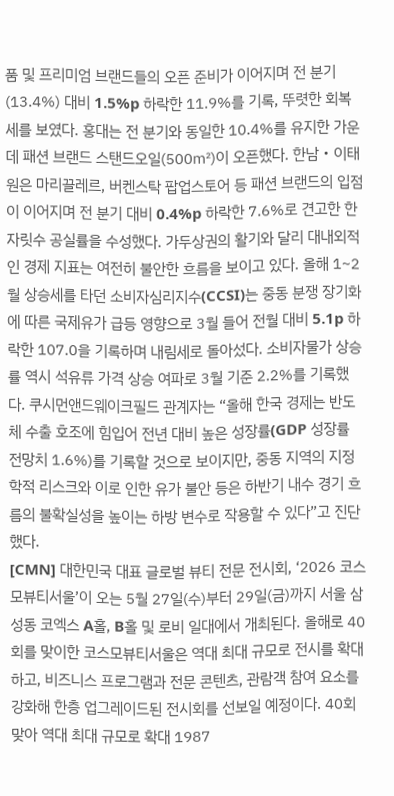품 및 프리미엄 브랜드들의 오픈 준비가 이어지며 전 분기(13.4%) 대비 1.5%p 하락한 11.9%를 기록, 뚜렷한 회복세를 보였다. 홍대는 전 분기와 동일한 10.4%를 유지한 가운데 패션 브랜드 스탠드오일(500㎡)이 오픈했다. 한남‧이태원은 마리끌레르, 버켄스탁 팝업스토어 등 패션 브랜드의 입점이 이어지며 전 분기 대비 0.4%p 하락한 7.6%로 견고한 한 자릿수 공실률을 수성했다. 가두상권의 활기와 달리 대내외적인 경제 지표는 여전히 불안한 흐름을 보이고 있다. 올해 1~2월 상승세를 타던 소비자심리지수(CCSI)는 중동 분쟁 장기화에 따른 국제유가 급등 영향으로 3월 들어 전월 대비 5.1p 하락한 107.0을 기록하며 내림세로 돌아섰다. 소비자물가 상승률 역시 석유류 가격 상승 여파로 3월 기준 2.2%를 기록했다. 쿠시먼앤드웨이크필드 관계자는 “올해 한국 경제는 반도체 수출 호조에 힘입어 전년 대비 높은 성장률(GDP 성장률 전망치 1.6%)를 기록할 것으로 보이지만, 중동 지역의 지정학적 리스크와 이로 인한 유가 불안 등은 하반기 내수 경기 흐름의 불확실성을 높이는 하방 변수로 작용할 수 있다”고 진단했다.
[CMN] 대한민국 대표 글로벌 뷰티 전문 전시회, ‘2026 코스모뷰티서울’이 오는 5월 27일(수)부터 29일(금)까지 서울 삼성동 코엑스 A홀, B홀 및 로비 일대에서 개최된다. 올해로 40회를 맞이한 코스모뷰티서울은 역대 최대 규모로 전시를 확대하고, 비즈니스 프로그램과 전문 콘텐츠, 관람객 참여 요소를 강화해 한층 업그레이드된 전시회를 선보일 예정이다. 40회 맞아 역대 최대 규모로 확대 1987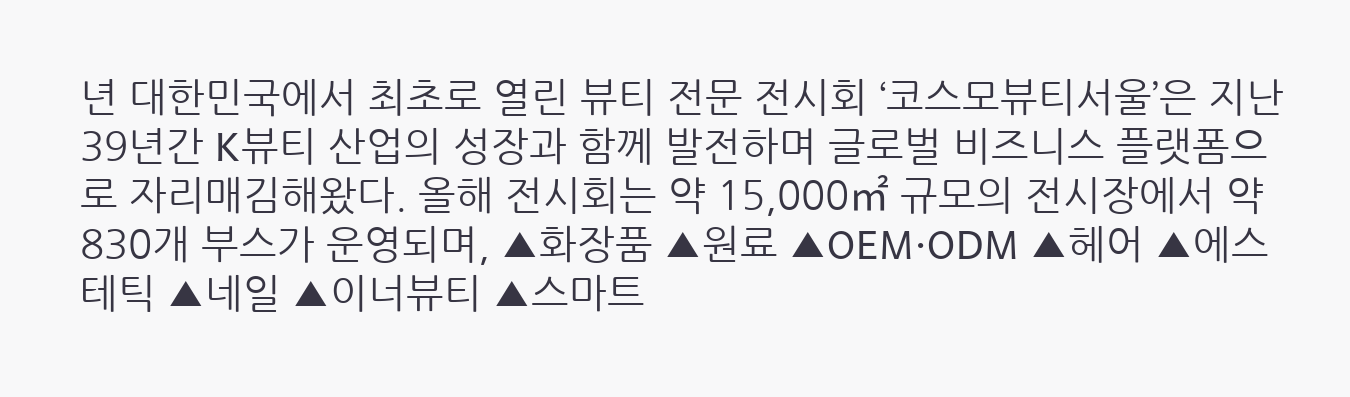년 대한민국에서 최초로 열린 뷰티 전문 전시회 ‘코스모뷰티서울’은 지난 39년간 K뷰티 산업의 성장과 함께 발전하며 글로벌 비즈니스 플랫폼으로 자리매김해왔다. 올해 전시회는 약 15,000㎡ 규모의 전시장에서 약 830개 부스가 운영되며, ▲화장품 ▲원료 ▲OEM‧ODM ▲헤어 ▲에스테틱 ▲네일 ▲이너뷰티 ▲스마트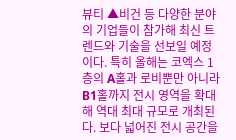뷰티 ▲비건 등 다양한 분야의 기업들이 참가해 최신 트렌드와 기술을 선보일 예정이다. 특히 올해는 코엑스 1층의 A홀과 로비뿐만 아니라 B1홀까지 전시 영역을 확대해 역대 최대 규모로 개최된다. 보다 넓어진 전시 공간을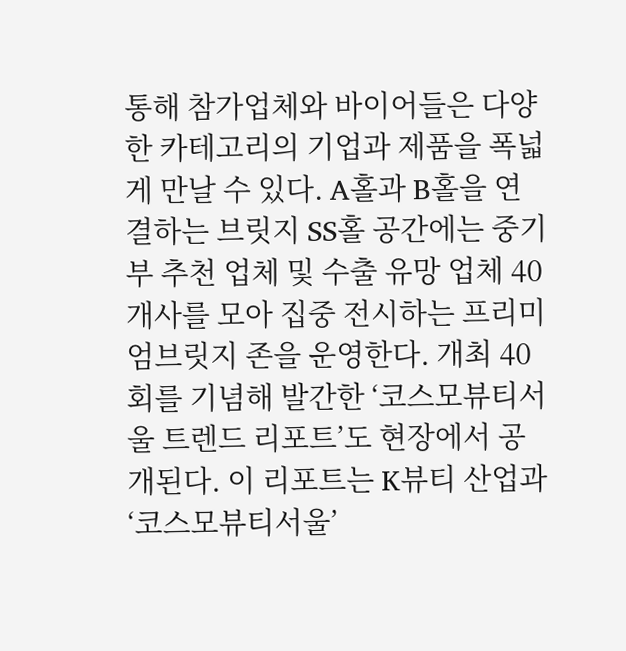통해 참가업체와 바이어들은 다양한 카테고리의 기업과 제품을 폭넓게 만날 수 있다. A홀과 B홀을 연결하는 브릿지 SS홀 공간에는 중기부 추천 업체 및 수출 유망 업체 40개사를 모아 집중 전시하는 프리미엄브릿지 존을 운영한다. 개최 40회를 기념해 발간한 ‘코스모뷰티서울 트렌드 리포트’도 현장에서 공개된다. 이 리포트는 K뷰티 산업과 ‘코스모뷰티서울’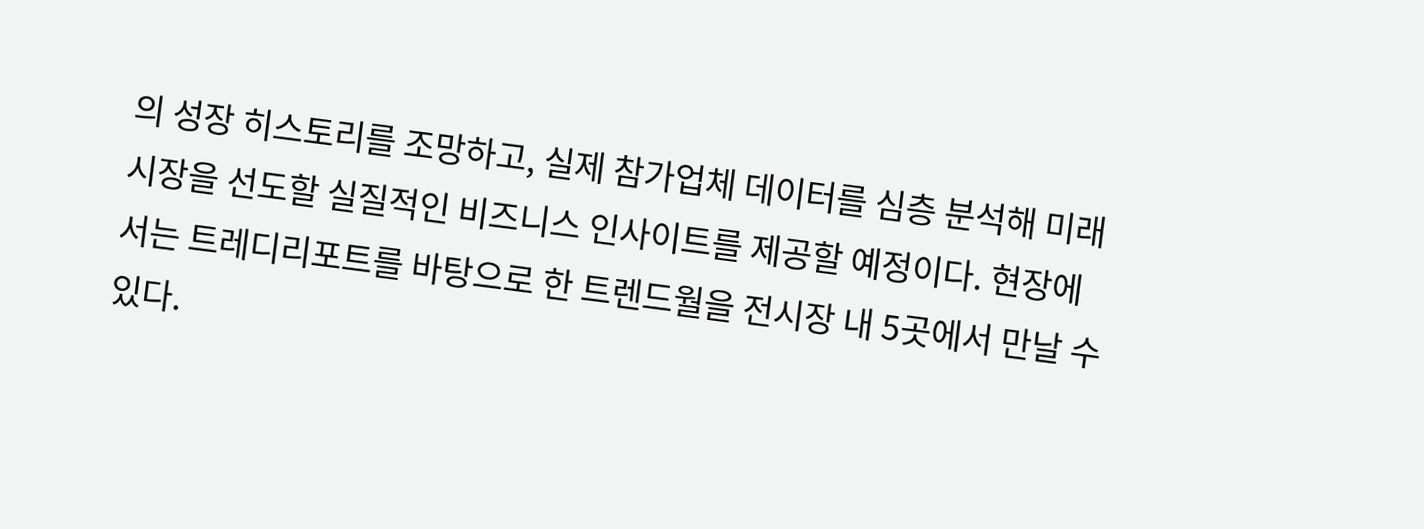의 성장 히스토리를 조망하고, 실제 참가업체 데이터를 심층 분석해 미래 시장을 선도할 실질적인 비즈니스 인사이트를 제공할 예정이다. 현장에서는 트레디리포트를 바탕으로 한 트렌드월을 전시장 내 5곳에서 만날 수 있다.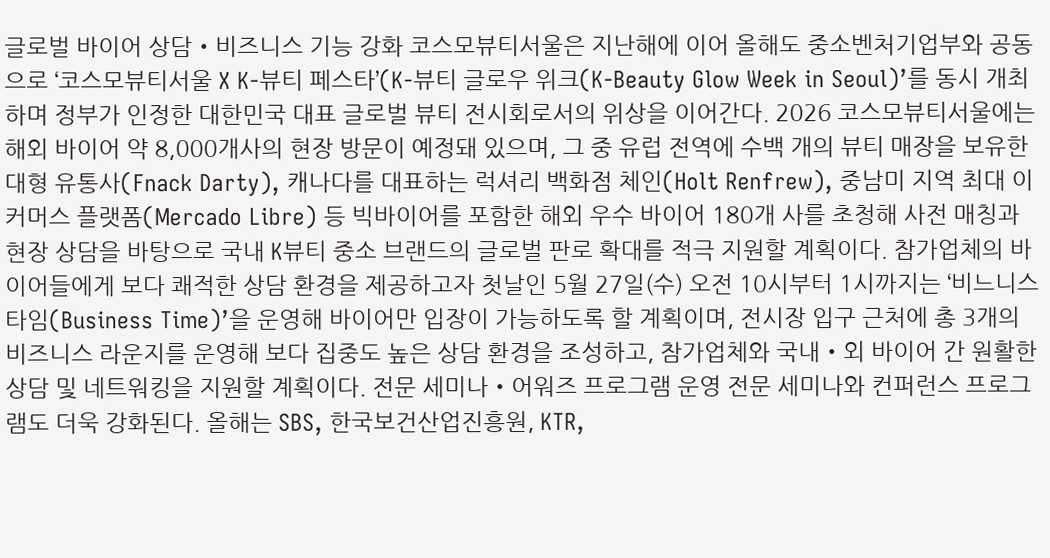글로벌 바이어 상담‧비즈니스 기능 강화 코스모뷰티서울은 지난해에 이어 올해도 중소벤처기업부와 공동으로 ‘코스모뷰티서울 X K-뷰티 페스타’(K-뷰티 글로우 위크(K-Beauty Glow Week in Seoul)’를 동시 개최하며 정부가 인정한 대한민국 대표 글로벌 뷰티 전시회로서의 위상을 이어간다. 2026 코스모뷰티서울에는 해외 바이어 약 8,000개사의 현장 방문이 예정돼 있으며, 그 중 유럽 전역에 수백 개의 뷰티 매장을 보유한 대형 유통사(Fnack Darty), 캐나다를 대표하는 럭셔리 백화점 체인(Holt Renfrew), 중남미 지역 최대 이커머스 플랫폼(Mercado Libre) 등 빅바이어를 포함한 해외 우수 바이어 180개 사를 초청해 사전 매칭과 현장 상담을 바탕으로 국내 K뷰티 중소 브랜드의 글로벌 판로 확대를 적극 지원할 계획이다. 참가업체의 바이어들에게 보다 쾌적한 상담 환경을 제공하고자 첫날인 5월 27일(수) 오전 10시부터 1시까지는 ‘비느니스 타임(Business Time)’을 운영해 바이어만 입장이 가능하도록 할 계획이며, 전시장 입구 근처에 총 3개의 비즈니스 라운지를 운영해 보다 집중도 높은 상담 환경을 조성하고, 참가업체와 국내‧외 바이어 간 원활한 상담 및 네트워킹을 지원할 계획이다. 전문 세미나‧어워즈 프로그램 운영 전문 세미나와 컨퍼런스 프로그램도 더욱 강화된다. 올해는 SBS, 한국보건산업진흥원, KTR,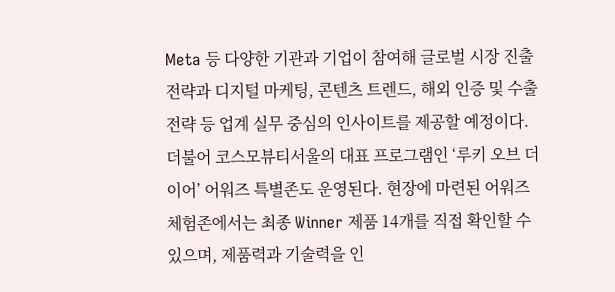Meta 등 다양한 기관과 기업이 참여해 글로벌 시장 진출 전략과 디지털 마케팅, 콘텐츠 트렌드, 해외 인증 및 수출 전략 등 업계 실무 중심의 인사이트를 제공할 예정이다. 더불어 코스모뷰티서울의 대표 프로그램인 ‘루키 오브 더 이어’ 어워즈 특별존도 운영된다. 현장에 마련된 어워즈 체험존에서는 최종 Winner 제품 14개를 직접 확인할 수 있으며, 제품력과 기술력을 인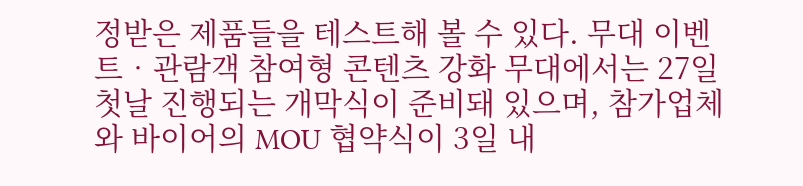정받은 제품들을 테스트해 볼 수 있다. 무대 이벤트‧관람객 참여형 콘텐츠 강화 무대에서는 27일 첫날 진행되는 개막식이 준비돼 있으며, 참가업체와 바이어의 MOU 협약식이 3일 내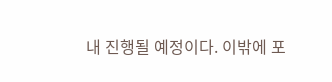내 진행될 예정이다. 이밖에 포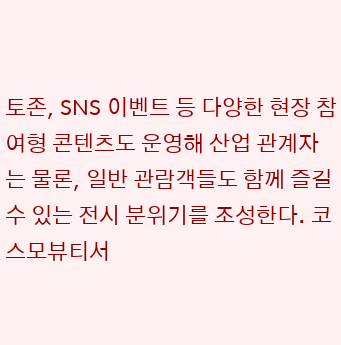토존, SNS 이벤트 등 다양한 현장 참여형 콘텐츠도 운영해 산업 관계자는 물론, 일반 관람객들도 함께 즐길 수 있는 전시 분위기를 조성한다. 코스모뷰티서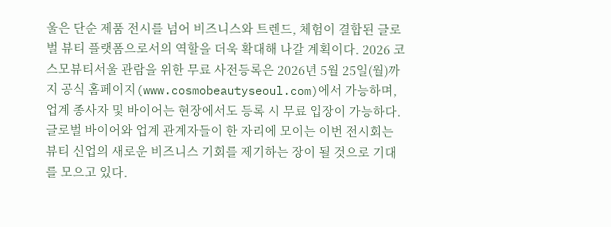울은 단순 제품 전시를 넘어 비즈니스와 트렌드, 체험이 결합된 글로벌 뷰티 플랫폼으로서의 역할을 더욱 확대해 나갈 계획이다. 2026 코스모뷰티서울 관람을 위한 무료 사전등록은 2026년 5월 25일(월)까지 공식 홈페이지(www.cosmobeautyseoul.com)에서 가능하며, 업계 종사자 및 바이어는 현장에서도 등록 시 무료 입장이 가능하다. 글로벌 바이어와 업계 관계자들이 한 자리에 모이는 이번 전시회는 뷰티 신업의 새로운 비즈니스 기회를 제기하는 장이 될 것으로 기대를 모으고 있다.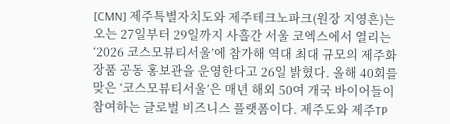[CMN] 제주특별자치도와 제주테크노파크(원장 지영흔)는 오는 27일부터 29일까지 사흘간 서울 코엑스에서 열리는 ‘2026 코스모뷰티서울’에 참가해 역대 최대 규모의 제주화장품 공동 홍보관을 운영한다고 26일 밝혔다. 올해 40회를 맞은 ‘코스모뷰티서울’은 매년 해외 50여 개국 바이어들이 참여하는 글로벌 비즈니스 플랫폼이다. 제주도와 제주TP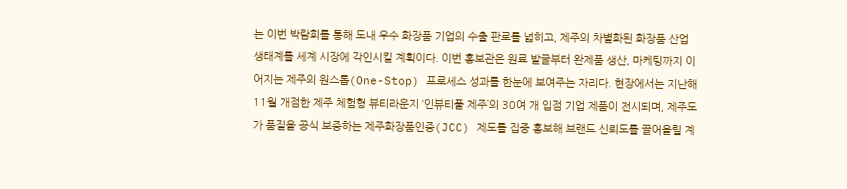는 이번 박람회를 통해 도내 우수 화장품 기업의 수출 판로를 넓히고, 제주의 차별화된 화장품 산업 생태계를 세계 시장에 각인시킬 계획이다. 이번 홍보관은 원료 발굴부터 완제품 생산, 마케팅까지 이어지는 제주의 원스톱(One-Stop) 프로세스 성과를 한눈에 보여주는 자리다. 현장에서는 지난해 11월 개점한 제주 체험형 뷰티라운지 ‘인뷰티풀 제주’의 30여 개 입점 기업 제품이 전시되며, 제주도가 품질을 공식 보증하는 제주화장품인증(JCC) 제도를 집중 홍보해 브랜드 신뢰도를 끌어올릴 계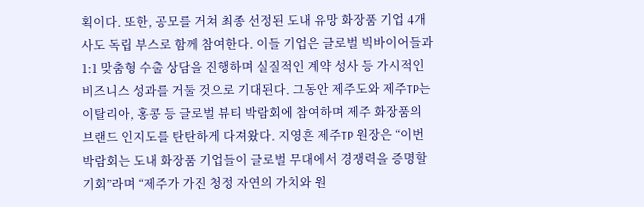획이다. 또한, 공모를 거쳐 최종 선정된 도내 유망 화장품 기업 4개사도 독립 부스로 함께 참여한다. 이들 기업은 글로벌 빅바이어들과 1:1 맞춤형 수출 상담을 진행하며 실질적인 계약 성사 등 가시적인 비즈니스 성과를 거둘 것으로 기대된다. 그동안 제주도와 제주TP는 이탈리아, 홍콩 등 글로벌 뷰티 박람회에 참여하며 제주 화장품의 브랜드 인지도를 탄탄하게 다져왔다. 지영흔 제주TP 원장은 “이번 박람회는 도내 화장품 기업들이 글로벌 무대에서 경쟁력을 증명할 기회”라며 “제주가 가진 청정 자연의 가치와 원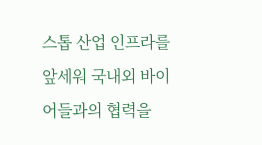스톱 산업 인프라를 앞세워 국내외 바이어들과의 협력을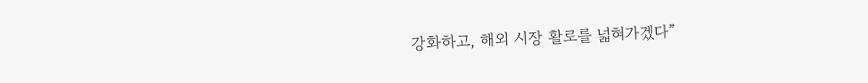강화하고, 해외 시장 활로를 넓혀가겠다”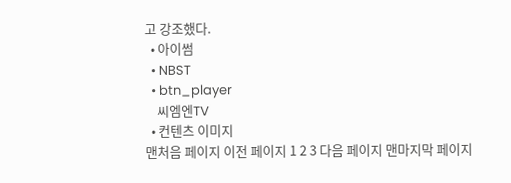고 강조했다.
  • 아이썸
  • NBST
  • btn_player
    씨엠엔TV
  • 컨텐츠 이미지
맨처음 페이지 이전 페이지 1 2 3 다음 페이지 맨마지막 페이지